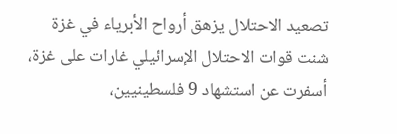تصعيد الاحتلال يزهق أرواح الأبرياء في غزة
شنت قوات الاحتلال الإسرائيلي غارات على غزة، أسفرت عن استشهاد 9 فلسطينيين،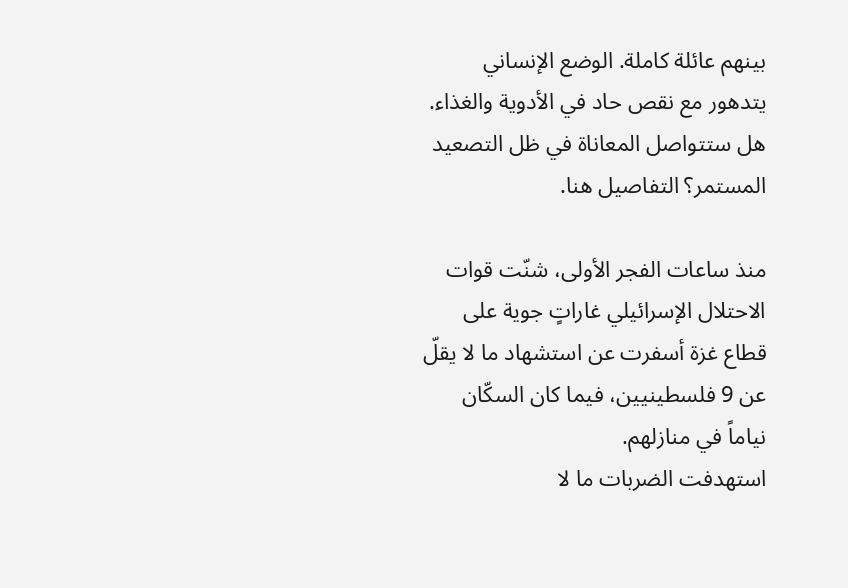بينهم عائلة كاملة. الوضع الإنساني يتدهور مع نقص حاد في الأدوية والغذاء. هل ستتواصل المعاناة في ظل التصعيد المستمر؟ التفاصيل هنا.

منذ ساعات الفجر الأولى، شنّت قوات الاحتلال الإسرائيلي غاراتٍ جوية على قطاع غزة أسفرت عن استشهاد ما لا يقلّ عن 9 فلسطينيين، فيما كان السكّان نياماً في منازلهم.
استهدفت الضربات ما لا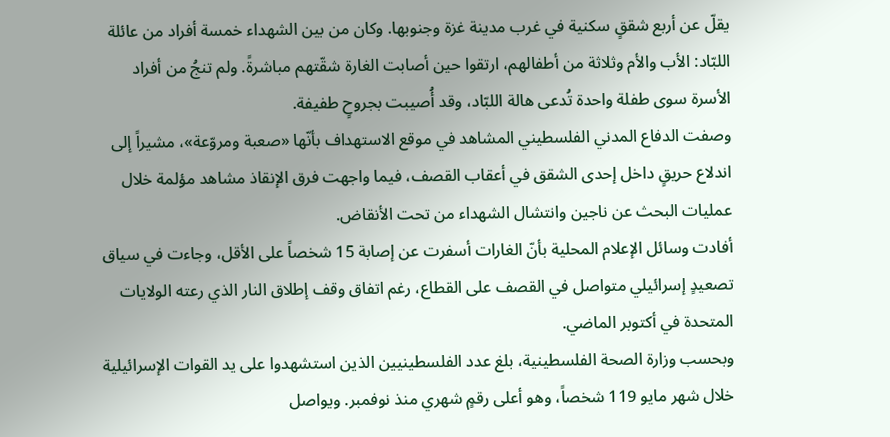يقلّ عن أربع شققٍ سكنية في غرب مدينة غزة وجنوبها. وكان من بين الشهداء خمسة أفراد من عائلة اللبّاد: الأب والأم وثلاثة من أطفالهم، ارتقوا حين أصابت الغارة شقّتهم مباشرةً. ولم تنجُ من أفراد الأسرة سوى طفلة واحدة تُدعى هالة اللبّاد، وقد أُصيبت بجروحٍ طفيفة.
وصفت الدفاع المدني الفلسطيني المشاهد في موقع الاستهداف بأنّها «صعبة ومروّعة»، مشيراً إلى اندلاع حريقٍ داخل إحدى الشقق في أعقاب القصف، فيما واجهت فرق الإنقاذ مشاهد مؤلمة خلال عمليات البحث عن ناجين وانتشال الشهداء من تحت الأنقاض.
أفادت وسائل الإعلام المحلية بأنّ الغارات أسفرت عن إصابة 15 شخصاً على الأقل، وجاءت في سياق تصعيدٍ إسرائيلي متواصل في القصف على القطاع، رغم اتفاق وقف إطلاق النار الذي رعته الولايات المتحدة في أكتوبر الماضي.
وبحسب وزارة الصحة الفلسطينية، بلغ عدد الفلسطينيين الذين استشهدوا على يد القوات الإسرائيلية خلال شهر مايو 119 شخصاً، وهو أعلى رقمٍ شهري منذ نوفمبر. ويواصل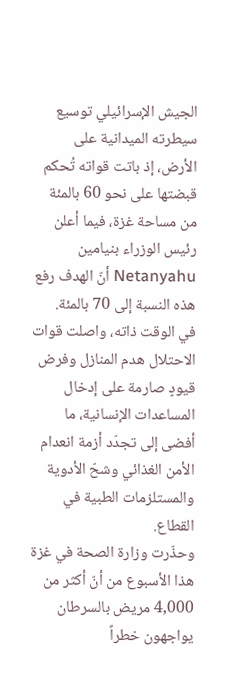الجيش الإسرائيلي توسيع سيطرته الميدانية على الأرض، إذ باتت قواته تُحكم قبضتها على نحو 60 بالمئة من مساحة غزة، فيما أعلن رئيس الوزراء بنيامين Netanyahu أنّ الهدف رفع هذه النسبة إلى 70 بالمئة.
في الوقت ذاته، واصلت قوات الاحتلال هدم المنازل وفرض قيودٍ صارمة على إدخال المساعدات الإنسانية، ما أفضى إلى تجدّد أزمة انعدام الأمن الغذائي وشحّ الأدوية والمستلزمات الطبية في القطاع.
وحذّرت وزارة الصحة في غزة هذا الأسبوع من أنّ أكثر من 4,000 مريض بالسرطان يواجهون خطراً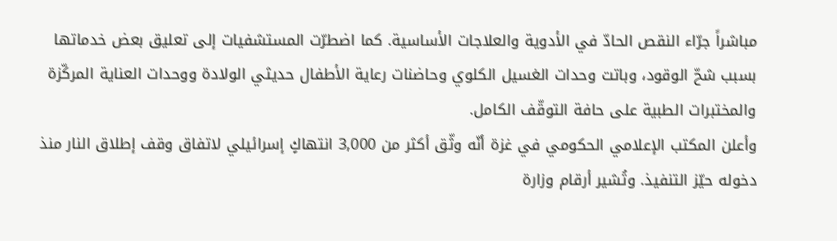مباشراً جرّاء النقص الحادّ في الأدوية والعلاجات الأساسية. كما اضطرّت المستشفيات إلى تعليق بعض خدماتها بسبب شحّ الوقود، وباتت وحدات الغسيل الكلوي وحاضنات رعاية الأطفال حديثي الولادة ووحدات العناية المركّزة والمختبرات الطبية على حافة التوقّف الكامل.
وأعلن المكتب الإعلامي الحكومي في غزة أنّه وثّق أكثر من 3,000 انتهاكٍ إسرائيلي لاتفاق وقف إطلاق النار منذ دخوله حيّز التنفيذ. وتُشير أرقام وزارة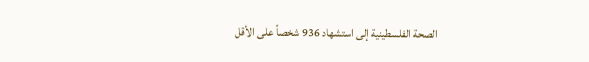الصحة الفلسطينية إلى استشهاد 936 شخصاً على الأقل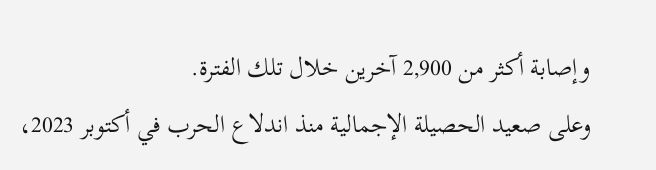وإصابة أكثر من 2,900 آخرين خلال تلك الفترة.
وعلى صعيد الحصيلة الإجمالية منذ اندلاع الحرب في أكتوبر 2023،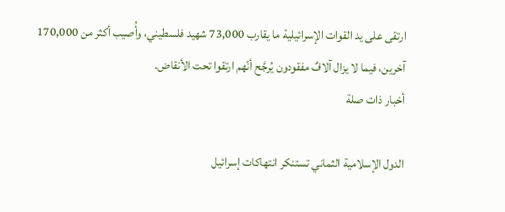ارتقى على يد القوات الإسرائيلية ما يقارب 73,000 شهيد فلسطيني، وأُصيب أكثر من 170,000 آخرين، فيما لا يزال آلافٌ مفقودون يُرجَّح أنّهم ارتقوا تحت الأنقاض.
أخبار ذات صلة

الدول الإسلامية الثماني تستنكر انتهاكات إسرائيل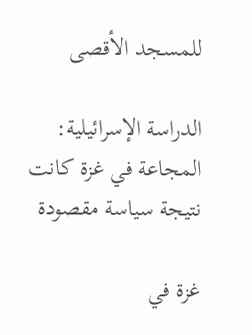للمسجد الأقصى

الدراسة الإسرائيلية: المجاعة في غزة كانت نتيجة سياسة مقصودة

غزة في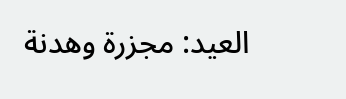العيد: مجزرة وهدنة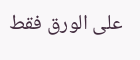على الورق فقط